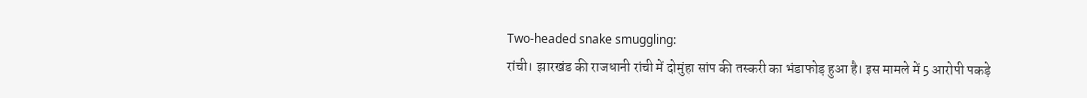Two-headed snake smuggling:
रांची। झारखंड की राजधानी रांची में दोमुंहा सांप की तस्करी का भंडाफोड़ हुआ है। इस मामले में 5 आरोपी पकड़े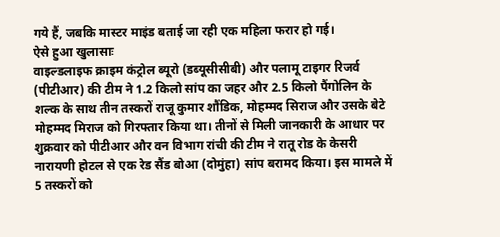गये हैं, जबकि मास्टर माइंड बताई जा रही एक महिला फरार हो गई।
ऐसे हुआ खुलासाः
वाइल्डलाइफ क्राइम कंट्रोल ब्यूरो (डब्यूसीसीबी) और पलामू टाइगर रिजर्व (पीटीआर) की टीम ने 1.2 किलो सांप का जहर और 2.5 किलो पैंगोलिन के शल्क के साथ तीन तस्करों राजू कुमार शौंडिक, मोहम्मद सिराज और उसके बेटे मोहम्मद मिराज को गिरफ्तार किया था। तीनों से मिली जानकारी के आधार पर शुक्रवार को पीटीआर और वन विभाग रांची की टीम ने रातू रोड के केसरी नारायणी होटल से एक रेड सैंड बोआ (दोमुंहा) सांप बरामद किया। इस मामले में 5 तस्करों को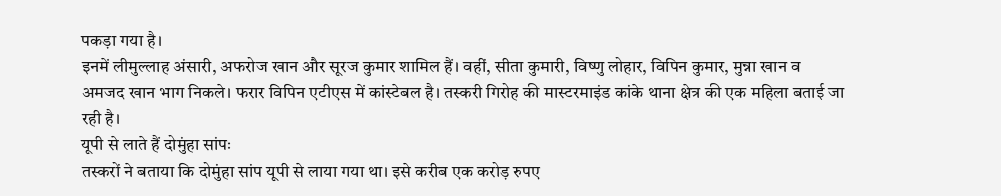पकड़ा गया है।
इनमें लीमुल्लाह अंसारी, अफरोज खान और सूरज कुमार शामिल हैं। वहीं, सीता कुमारी, विष्णु लोहार, विपिन कुमार, मुन्ना खान व अमजद खान भाग निकले। फरार विपिन एटीएस में कांस्टेबल है। तस्करी गिरोह की मास्टरमाइंड कांके थाना क्षेत्र की एक महिला बताई जा रही है।
यूपी से लाते हैं दोमुंहा सांपः
तस्करों ने बताया कि दोमुंहा सांप यूपी से लाया गया था। इसे करीब एक करोड़ रुपए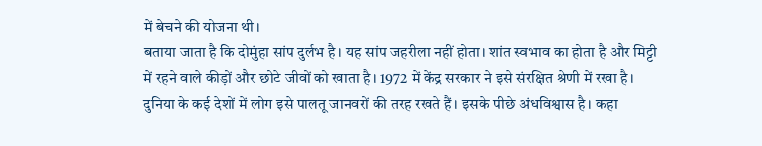में बेचने की योजना थी।
बताया जाता है कि दोमुंहा सांप दुर्लभ है। यह सांप जहरीला नहीं होता। शांत स्वभाव का होता है और मिट्टी में रहने वाले कीड़ों और छोटे जीवों को खाता है। 1972 में केंद्र सरकार ने इसे संरक्षित श्रेणी में रखा है।
दुनिया के कई देशों में लोग इसे पालतू जानवरों की तरह रखते हैं। इसके पीछे अंधविश्वास है। कहा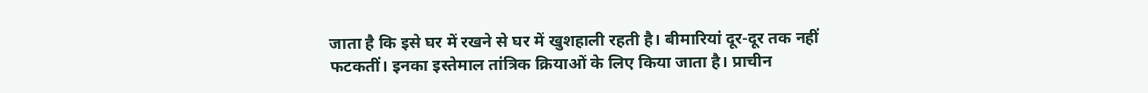जाता है कि इसे घर में रखने से घर में खुशहाली रहती है। बीमारियां दूर-दूर तक नहीं फटकतीं। इनका इस्तेमाल तांत्रिक क्रियाओं के लिए किया जाता है। प्राचीन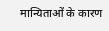मान्यिताओं के कारण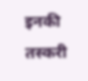इनकी तस्करी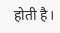होती है।